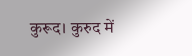कुरूद। कुरुद में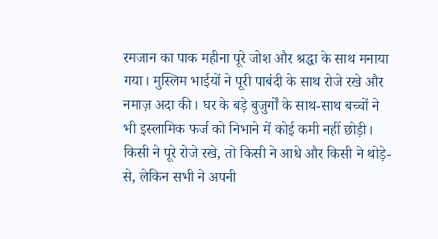रमजान का पाक महीना पूरे जोश और श्रद्धा के साथ मनाया गया। मुस्लिम भाईयों ने पूरी पाबंदी के साथ रोजे रखे और नमाज़ अदा की। घर के बड़े बुजुर्गों के साथ-साथ बच्चों ने भी इस्लामिक फर्ज को निभाने में कोई कमी नहीं छोड़ी। किसी ने पूरे रोजे रखे, तो किसी ने आधे और किसी ने थोड़े-से, लेकिन सभी ने अपनी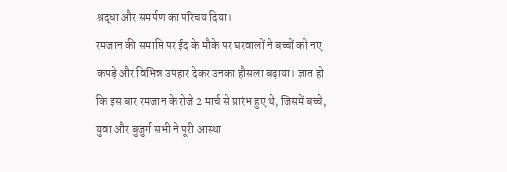श्रद्धा और समर्पण का परिचय दिया।
रमजान की समाप्ति पर ईद के मौके पर घरवालों ने बच्चों को नए कपड़े और विभिन्न उपहार देकर उनका हौसला बढ़ाया। ज्ञात हो कि इस बार रमजान के रोजे 2 मार्च से प्रारंभ हुए थे, जिसमें बच्चे, युवा और बुजुर्ग सभी ने पूरी आस्था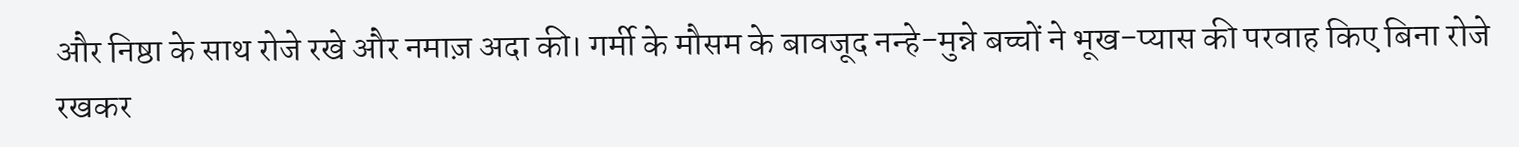और निष्ठा के साथ रोजे रखे और नमाज़ अदा की। गर्मी के मौसम के बावजूद नन्हे-मुन्ने बच्चों ने भूख-प्यास की परवाह किए बिना रोजे रखकर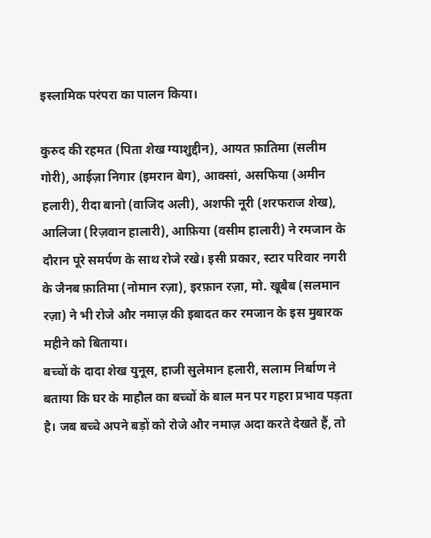इस्लामिक परंपरा का पालन किया।

कुरुद की रहमत (पिता शेख ग्याशुद्दीन), आयत फ़ातिमा (सलीम गोरी), आईज़ा निगार (इमरान बेग), आक्सां, असफिया (अमीन हलारी), रीदा बानो (वाजिद अली), अशफी नूरी (शरफराज शेख), आलिजा (रिज़वान हालारी), आफ़िया (वसीम हालारी) ने रमजान के दौरान पूरे समर्पण के साथ रोजे रखे। इसी प्रकार, स्टार परिवार नगरी के जैनब फ़ातिमा (नोमान रज़ा), इरफ़ान रज़ा, मो. खूबैब (सलमान रज़ा) ने भी रोजे और नमाज़ की इबादत कर रमजान के इस मुबारक महीने को बिताया।
बच्चों के दादा शेख युनूस, हाजी सुलेमान हलारी, सलाम निर्बाण ने बताया कि घर के माहौल का बच्चों के बाल मन पर गहरा प्रभाव पड़ता है। जब बच्चे अपने बड़ों को रोजे और नमाज़ अदा करते देखते हैं, तो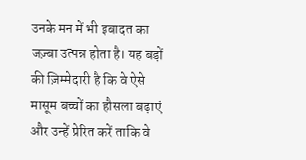उनके मन में भी इबादत का जज़्बा उत्पन्न होता है। यह बड़ों की ज़िम्मेदारी है कि वे ऐसे मासूम बच्चों का हौसला बढ़ाएं और उन्हें प्रेरित करें ताकि वे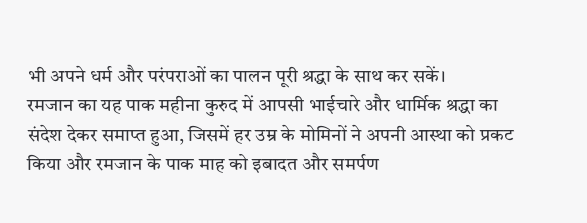भी अपने धर्म और परंपराओं का पालन पूरी श्रद्धा के साथ कर सकें।
रमजान का यह पाक महीना कुरुद में आपसी भाईचारे और धार्मिक श्रद्धा का संदेश देकर समाप्त हुआ, जिसमें हर उम्र के मोमिनों ने अपनी आस्था को प्रकट किया और रमजान के पाक माह को इबादत और समर्पण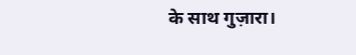के साथ गुज़ारा।